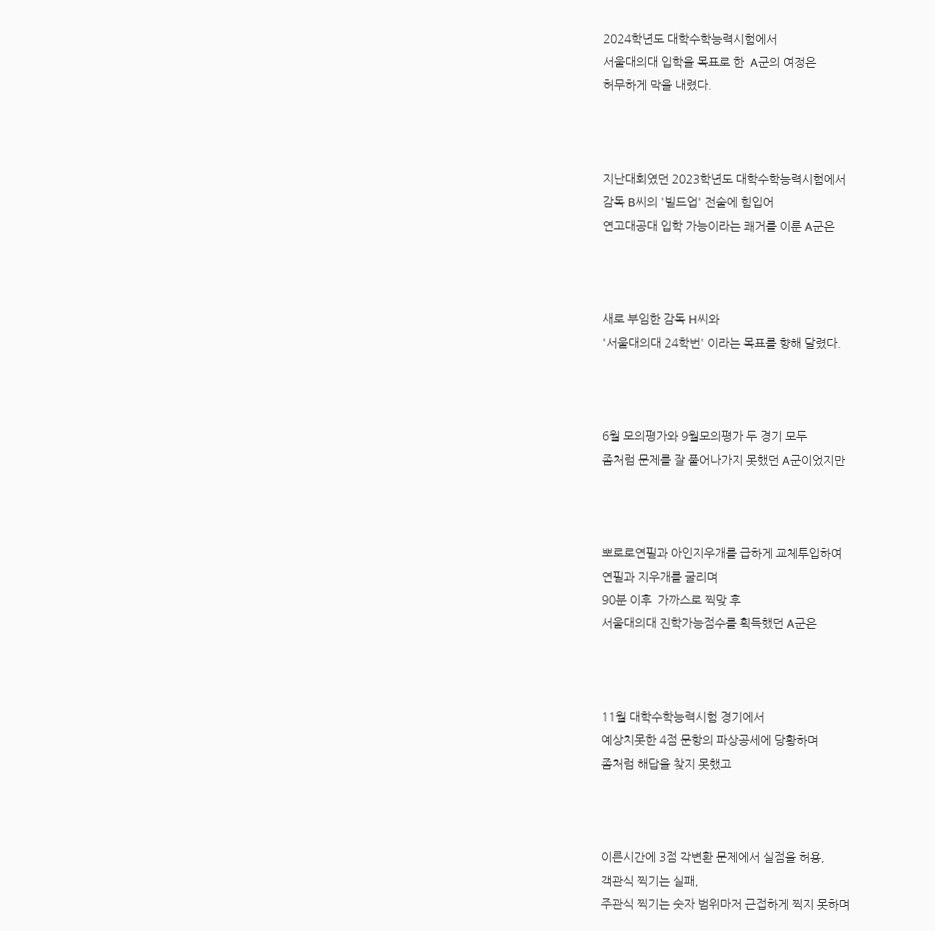2024학년도 대학수학능력시험에서
서울대의대 입학을 목표로 한  A군의 여정은
허무하게 막을 내렸다.



지난대회였던 2023학년도 대학수학능력시험에서
감독 B씨의 '빌드업' 전술에 힘입어
연고대공대 입학 가능이라는 쾌거를 이룬 A군은



새로 부임한 감독 H씨와
'서울대의대 24학번' 이라는 목표를 향해 달렸다.



6월 모의평가와 9월모의평가 두 경기 모두
좀처럼 문제를 잘 풀어나가지 못했던 A군이었지만



뽀로로연필과 아인지우개를 급하게 교체투입하여
연필과 지우개를 굴리며
90분 이후  가까스로 찍맞 후
서울대의대 진학가능점수를 획득했던 A군은



11월 대학수학능력시험 경기에서
예상치못한 4점 문항의 파상공세에 당황하며
좀처럼 해답을 찾지 못했고



이른시간에 3점 각변환 문제에서 실점을 허용,
객관식 찍기는 실패,
주관식 찍기는 숫자 범위마저 근접하게 찍지 못하며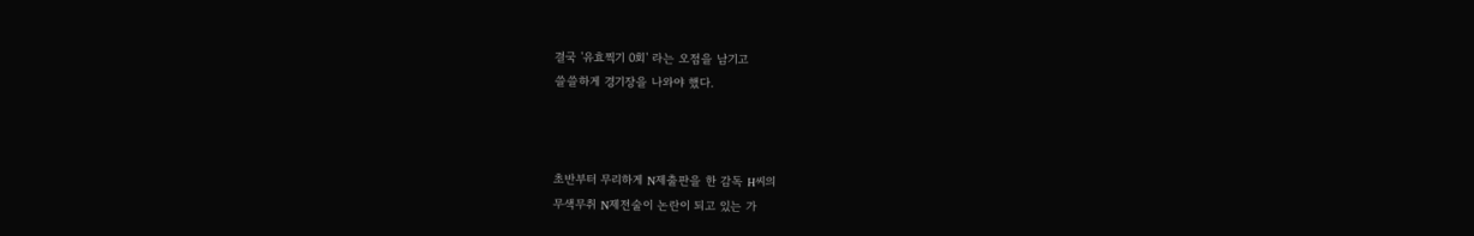결국 '유효찍기 0회' 라는 오점을 남기고
쓸쓸하게 경기장을 나와야 했다.



초반부터 무리하게 N제출판을 한 감독 H씨의
무색무취 N제전술이 논란이 되고 있는 가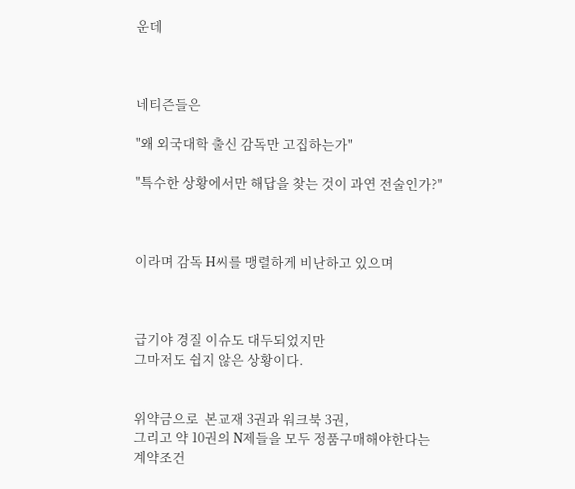운데



네티즌들은

"왜 외국대학 출신 감독만 고집하는가"

"특수한 상황에서만 해답을 찾는 것이 과연 전술인가?"



이라며 감독 H씨를 맹렬하게 비난하고 있으며



급기야 경질 이슈도 대두되었지만
그마저도 쉽지 않은 상황이다.


위약금으로  본교재 3권과 워크북 3권,
그리고 약 10권의 N제들을 모두 정품구매해야한다는
계약조건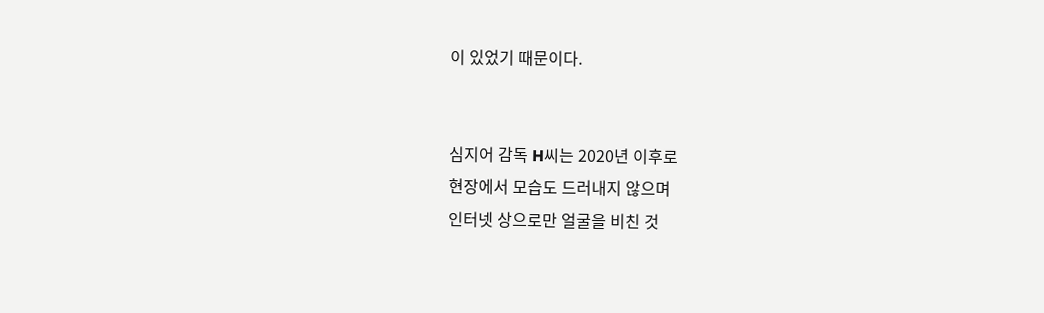이 있었기 때문이다.


심지어 감독 H씨는 2020년 이후로
현장에서 모습도 드러내지 않으며
인터넷 상으로만 얼굴을 비친 것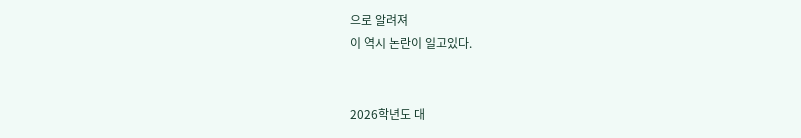으로 알려져
이 역시 논란이 일고있다.


2026학년도 대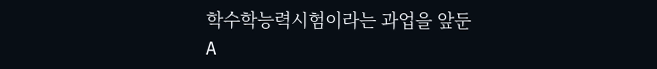학수학능력시험이라는 과업을 앞둔
A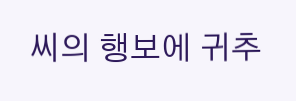씨의 행보에 귀추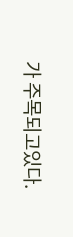가 주목되고있다.